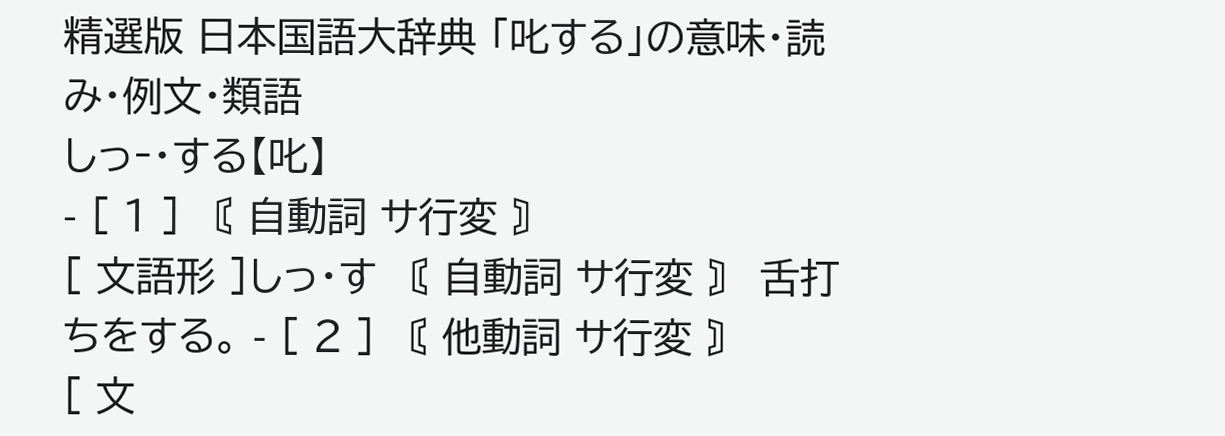精選版 日本国語大辞典 「叱する」の意味・読み・例文・類語
しっ‐・する【叱】
- [ 1 ] 〘 自動詞 サ行変 〙
[ 文語形 ]しっ・す 〘 自動詞 サ行変 〙 舌打ちをする。 - [ 2 ] 〘 他動詞 サ行変 〙
[ 文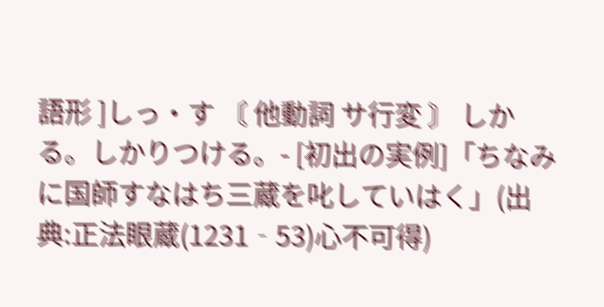語形 ]しっ・す 〘 他動詞 サ行変 〙 しかる。しかりつける。- [初出の実例]「ちなみに国師すなはち三蔵を叱していはく」(出典:正法眼蔵(1231‐53)心不可得)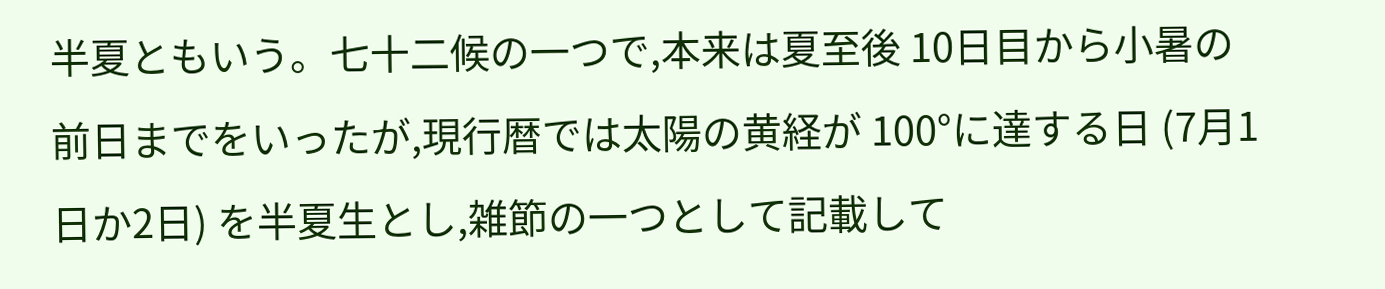半夏ともいう。七十二候の一つで,本来は夏至後 10日目から小暑の前日までをいったが,現行暦では太陽の黄経が 100°に達する日 (7月1日か2日) を半夏生とし,雑節の一つとして記載して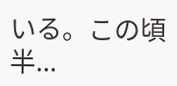いる。この頃半...